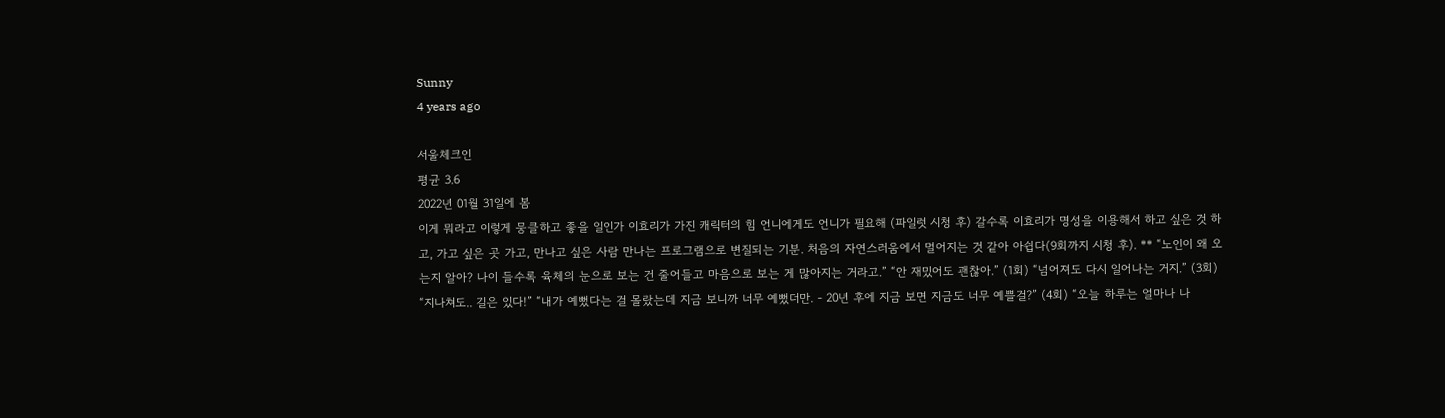Sunny
4 years ago

서울체크인
평균 3.6
2022년 01월 31일에 봄
이게 뭐라고 이렇게 뭉클하고 좋을 일인가 이효리가 가진 캐릭터의 힘 언니에게도 언니가 필요해 (파일럿 시청 후) 갈수록 이효리가 명성을 이용해서 하고 싶은 것 하고, 가고 싶은 곳 가고, 만나고 싶은 사람 만나는 프로그램으로 변질되는 기분. 처음의 자연스러움에서 멀어지는 것 같아 아쉽다(9회까지 시청 후). ** “노인이 왜 오는지 알아? 나이 들수록 육체의 눈으로 보는 건 줄어들고 마음으로 보는 게 많아지는 거라고.” “안 재밌어도 괜찮아.” (1회) “넘어져도 다시 일어나는 거지.” (3회) “지나쳐도.. 길은 있다!” “내가 예뻤다는 걸 몰랐는데 지금 보니까 너무 예뻤더만. - 20년 후에 지금 보면 지금도 너무 예쁠걸?” (4회) “오늘 하루는 얼마나 나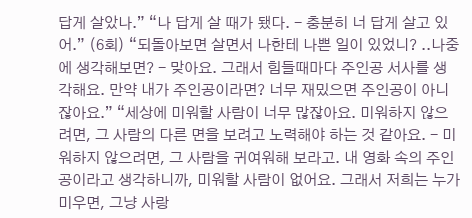답게 살았나.” “나 답게 살 때가 됐다. - 충분히 너 답게 살고 있어.” (6회) “되돌아보면 살면서 나한테 나쁜 일이 있었니? ..나중에 생각해보면? - 맞아요. 그래서 힘들때마다 주인공 서사를 생각해요. 만약 내가 주인공이라면? 너무 재밌으면 주인공이 아니잖아요.” “세상에 미워할 사람이 너무 많잖아요. 미워하지 않으려면, 그 사람의 다른 면을 보려고 노력해야 하는 것 같아요. - 미워하지 않으려면, 그 사람을 귀여워해 보라고. 내 영화 속의 주인공이라고 생각하니까, 미워할 사람이 없어요. 그래서 저희는 누가 미우면, 그냥 사랑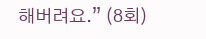해버려요.” (8회)